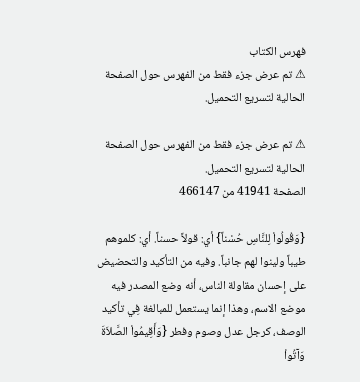فهرس الكتاب
⚠ تم عرض جزء فقط من الفهرس حول الصفحة الحالية لتسريع التحميل.

⚠ تم عرض جزء فقط من الفهرس حول الصفحة الحالية لتسريع التحميل.
الصفحة 41941 من 466147

{وَقُولُواْ لِلنَّاسِ حُسْناً} أي: قولاً حسناً. أي: كلموهم طيباً ولينوا لهم جانباً. وفيه من التأكيد والتحضيض على إحسان مقاولة الناس، أنه وضع المصدر فيه موضع الاسم، وهذا إنما يستعمل للمبالغة فِي تأكيد الوصف، كرجل عدل وصوم وفطر {وَأَقِيمُواْ الصَّلاَةَ وَآتُواْ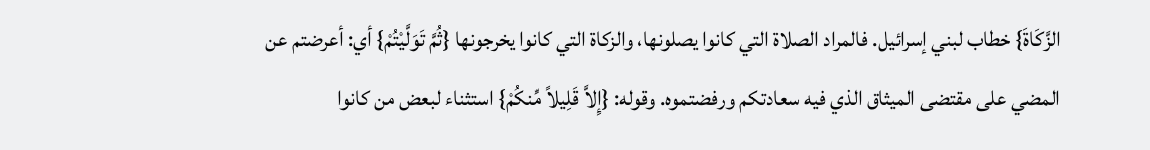الزَّكَاةَ} خطاب لبني إسرائيل. فالمراد الصلاة التي كانوا يصلونها، والزكاة التي كانوا يخرجونها {ثُمَّ تَوَلَّيْتُمْ} أي: أعرضتم عن المضي على مقتضى الميثاق الذي فيه سعادتكم ورفضتموه. وقوله: {إِلاَّ قَلِيلاً مِّنكُمْ} استثناء لبعض من كانوا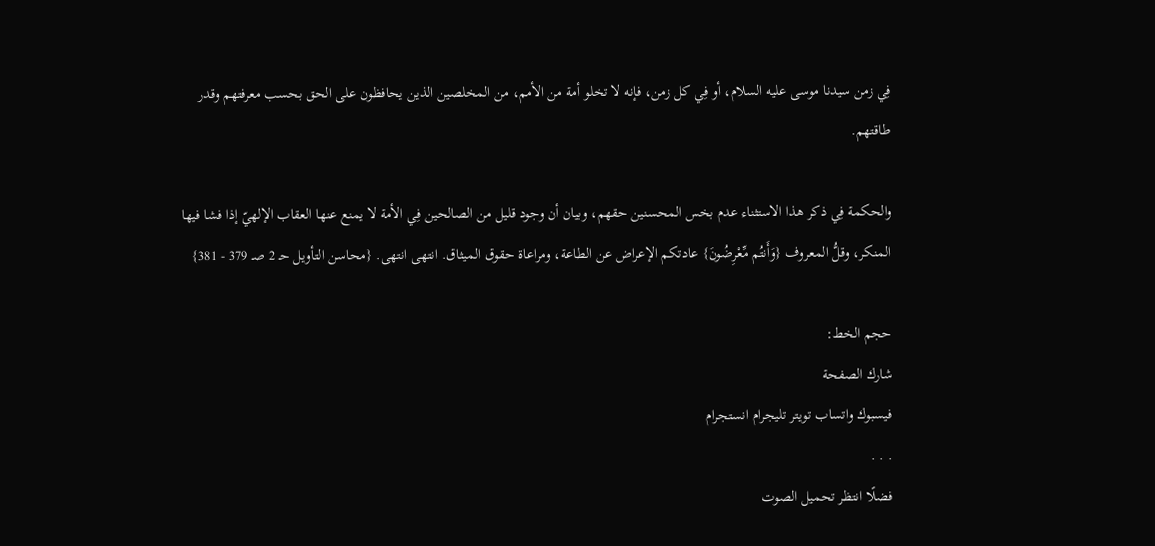فِي زمن سيدنا موسى عليه السلام، أو فِي كل زمن، فإنه لا تخلو أمة من الأمم، من المخلصين الذين يحافظون على الحق بحسب معرفتهم وقدر طاقتهم.

والحكمة فِي ذكر هذا الاستثناء عدم بخس المحسنين حقهم، وبيان أن وجود قليل من الصالحين فِي الأمة لا يمنع عنها العقاب الإلهيّ إذا فشا فيها المنكر، وقلُّ المعروف {وَأَنتُم مِّعْرِضُونَ} عادتكم الإعراض عن الطاعة، ومراعاة حقوق الميثاق. انتهى انتهى. {محاسن التأويل حـ 2 صـ 379 - 381}

حجم الخط:
شارك الصفحة
فيسبوك واتساب تويتر تليجرام انستجرام
. . .
فضلًا انتظر تحميل الصوت